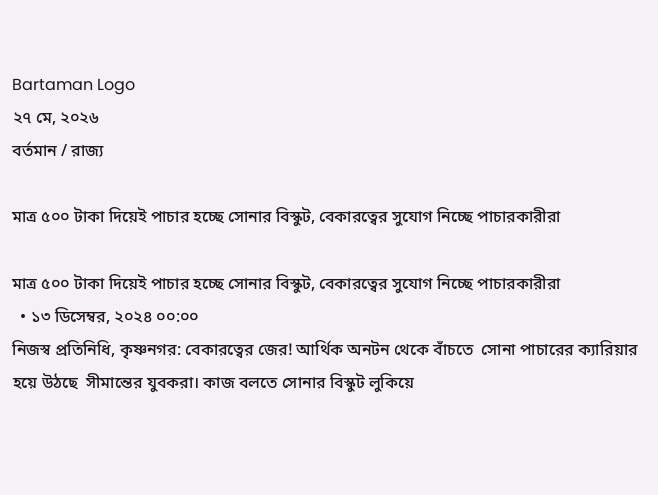Bartaman Logo
২৭ মে, ২০২৬
বর্তমান / রাজ্য

মাত্র ৫০০ টাকা দিয়েই পাচার হচ্ছে সোনার বিস্কুট, বেকারত্বের সুযোগ নিচ্ছে পাচারকারীরা

মাত্র ৫০০ টাকা দিয়েই পাচার হচ্ছে সোনার বিস্কুট, বেকারত্বের সুযোগ নিচ্ছে পাচারকারীরা
  • ১৩ ডিসেম্বর, ২০২৪ ০০:০০
নিজস্ব প্রতিনিধি, কৃষ্ণনগর: বেকারত্বের জের! আর্থিক অনটন থেকে বাঁচতে  সোনা পাচারের ক্যারিয়ার হয়ে উঠছে  সীমান্তের যুবকরা। কাজ বলতে সোনার বিস্কুট লুকিয়ে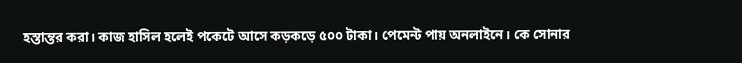হস্তান্তর করা। কাজ হাসিল হলেই পকেটে আসে কড়কড়ে ৫০০ টাকা। পেমেন্ট পায় অনলাইনে। কে সোনার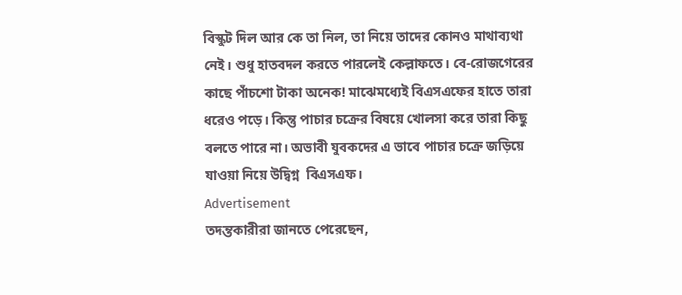বিস্কুট দিল আর কে তা নিল, তা নিয়ে তাদের কোনও মাথাব্যথা নেই। শুধু হাতবদল করতে পারলেই কেল্লাফতে। বে-রোজগেরের কাছে পাঁচশো টাকা অনেক! মাঝেমধ্যেই বিএসএফের হাতে তারা ধরেও পড়ে। কিন্তু পাচার চক্রের বিষয়ে খোলসা করে তারা কিছু বলতে পারে না। অভাবী যুবকদের এ ভাবে পাচার চক্রে জড়িয়ে যাওয়া নিয়ে উদ্বিগ্ন  বিএসএফ।
Advertisement
তদন্তকারীরা জানতে পেরেছেন,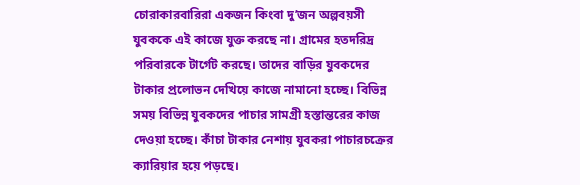চোরাকারবারিরা একজন কিংবা দু’জন অল্পবয়সী যুবককে এই কাজে যুক্ত করছে না। গ্রামের হতদরিদ্র পরিবারকে টার্গেট করছে। তাদের বাড়ির যুবকদের টাকার প্রলোভন দেখিয়ে কাজে নামানো হচ্ছে। বিভিন্ন সময় বিভিন্ন যুবকদের পাচার সামগ্রী হস্তান্তরের কাজ দেওয়া হচ্ছে। কাঁচা টাকার নেশায় যুবকরা পাচারচক্রের ক্যারিয়ার হয়ে পড়ছে।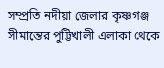সম্প্রতি নদীয়া জেলার কৃষ্ণগঞ্জ সীমান্তের পুট্টিখালী এলাকা থেকে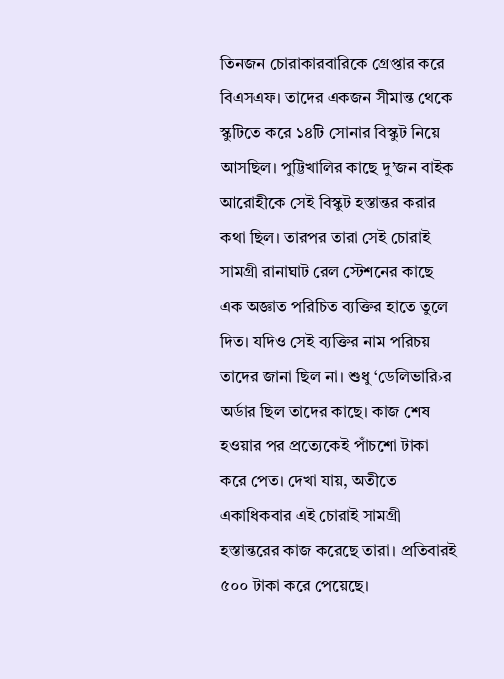তিনজন চোরাকারবারিকে গ্রেপ্তার করে বিএসএফ। তাদের একজন সীমান্ত থেকে স্কুটিতে করে ১৪টি সোনার বিস্কুট নিয়ে আসছিল। পুট্টিখালির কাছে দু’জন বাইক আরোহীকে সেই বিস্কুট হস্তান্তর করার কথা ছিল। তারপর তারা সেই চোরাই সামগ্রী রানাঘাট রেল স্টেশনের কাছে এক অজ্ঞাত পরিচিত ব্যক্তির হাতে তুলে দিত। যদিও সেই ব্যক্তির নাম পরিচয় তাদের জানা ছিল না। শুধু ‘ডেলিভারি›র অর্ডার ছিল তাদের কাছে। কাজ শেষ হওয়ার পর প্রত্যেকেই পাঁচশো টাকা করে পেত। দেখা যায়, অতীতে একাধিকবার এই চোরাই সামগ্রী হস্তান্তরের কাজ করেছে তারা। প্রতিবারই ৫০০ টাকা করে পেয়েছে।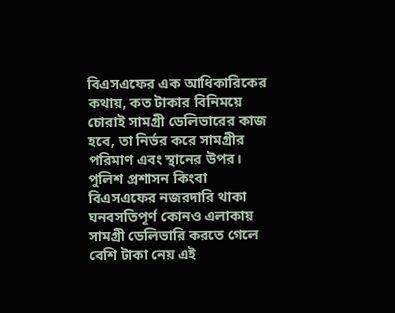বিএসএফের এক আধিকারিকের কথায়, কত টাকার বিনিময়ে চোরাই সামগ্রী ডেলিভারের কাজ হবে, তা নির্ভর করে সামগ্রীর পরিমাণ এবং স্থানের উপর। পুলিশ প্রশাসন কিংবা বিএসএফের নজরদারি থাকা ঘনবসতিপূর্ণ কোনও এলাকায় সামগ্রী ডেলিভারি করতে গেলে বেশি টাকা নেয় এই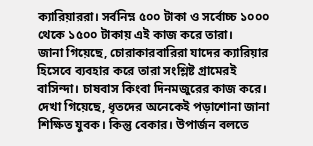ক্যারিয়াররা। সর্বনিম্ন ৫০০ টাকা ও সর্বোচ্চ ১০০০ থেকে ১৫০০ টাকায় এই কাজ করে তারা।
জানা গিয়েছে, চোরাকারবারিরা যাদের ক্যারিয়ার হিসেবে ব্যবহার করে তারা সংশ্লিষ্ট গ্রামেরই বাসিন্দা। চাষবাস কিংবা দিনমজুরের কাজ করে। দেখা গিয়েছে, ধৃতদের অনেকেই পড়াশোনা জানা শিক্ষিত যুবক। কিন্তু বেকার। উপার্জন বলতে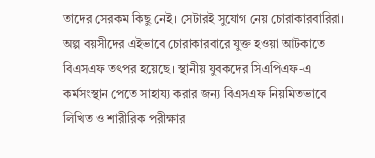তাদের সেরকম কিছু নেই। সেটারই সুযোগ নেয় চোরাকারবারিরা।
অল্প বয়সীদের এইভাবে চোরাকারবারে যুক্ত হওয়া আটকাতে বিএসএফ তৎপর হয়েছে। স্থানীয় যুবকদের সিএপিএফ-এ কর্মসংস্থান পেতে সাহায্য করার জন্য বিএসএফ নিয়মিতভাবে লিখিত ও শারীরিক পরীক্ষার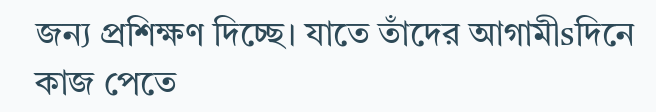জন্য প্রশিক্ষণ দিচ্ছে। যাতে তাঁদের আগামীsদিনে কাজ পেতে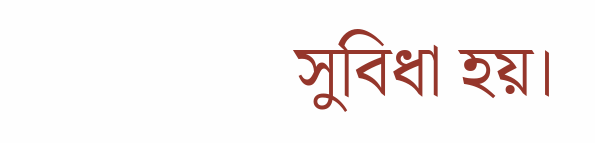সুবিধা হয়।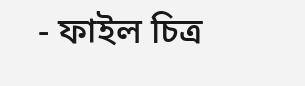- ফাইল চিত্র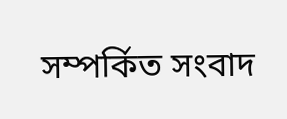সম্পর্কিত সংবাদ